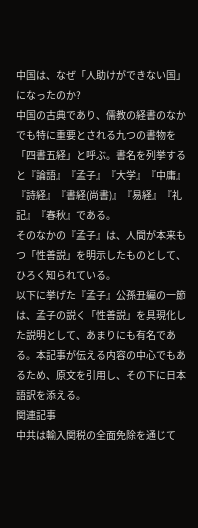中国は、なぜ「人助けができない国」になったのか?
中国の古典であり、儒教の経書のなかでも特に重要とされる九つの書物を「四書五経」と呼ぶ。書名を列挙すると『論語』『孟子』『大学』『中庸』『詩経』『書経(尚書)』『易経』『礼記』『春秋』である。
そのなかの『孟子』は、人間が本来もつ「性善説」を明示したものとして、ひろく知られている。
以下に挙げた『孟子』公孫丑編の一節は、孟子の説く「性善説」を具現化した説明として、あまりにも有名である。本記事が伝える内容の中心でもあるため、原文を引用し、その下に日本語訳を添える。
関連記事
中共は輸入関税の全面免除を通じて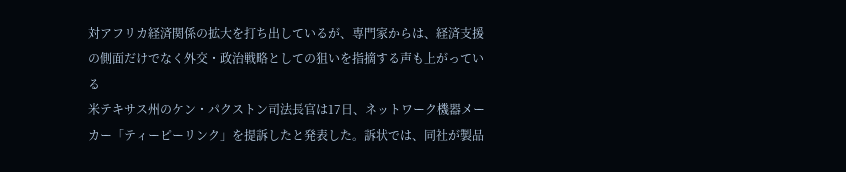対アフリカ経済関係の拡大を打ち出しているが、専門家からは、経済支援の側面だけでなく外交・政治戦略としての狙いを指摘する声も上がっている
米テキサス州のケン・パクストン司法長官は17日、ネットワーク機器メーカー「ティーピーリンク」を提訴したと発表した。訴状では、同社が製品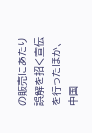の販売にあたり誤解を招く宣伝を行ったほか、中国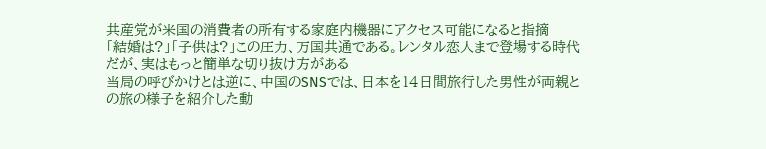共産党が米国の消費者の所有する家庭内機器にアクセス可能になると指摘
「結婚は?」「子供は?」この圧力、万国共通である。レンタル恋人まで登場する時代だが、実はもっと簡単な切り抜け方がある
当局の呼びかけとは逆に、中国のSNSでは、日本を14日間旅行した男性が両親との旅の様子を紹介した動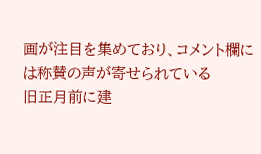画が注目を集めており、コメント欄には称賛の声が寄せられている
旧正月前に建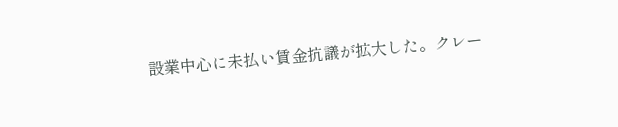設業中心に未払い賃金抗議が拡大した。クレー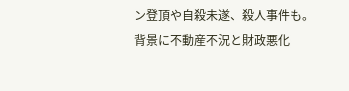ン登頂や自殺未遂、殺人事件も。背景に不動産不況と財政悪化